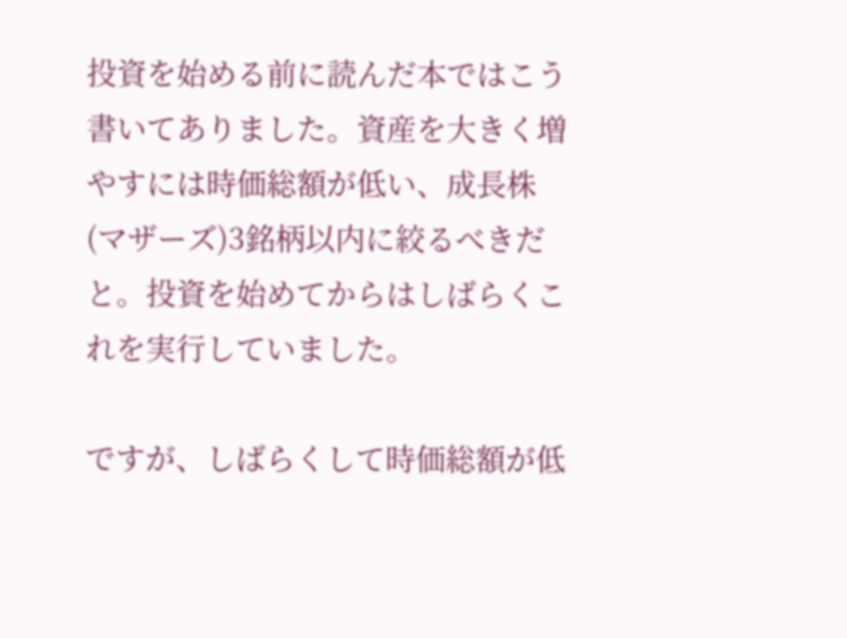投資を始める前に読んだ本ではこう書いてありました。資産を大きく増やすには時価総額が低い、成長株(マザーズ)3銘柄以内に絞るべきだと。投資を始めてからはしばらくこれを実行していました。

ですが、しばらくして時価総額が低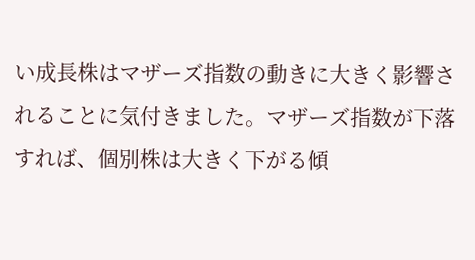い成長株はマザーズ指数の動きに大きく影響されることに気付きました。マザーズ指数が下落すれば、個別株は大きく下がる傾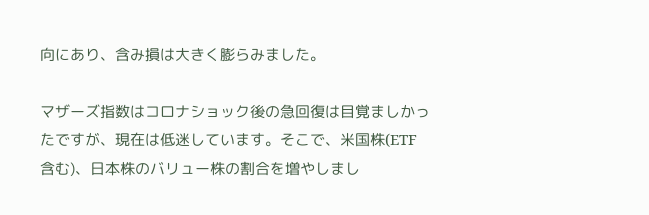向にあり、含み損は大きく膨らみました。

マザーズ指数はコロナショック後の急回復は目覚ましかったですが、現在は低迷しています。そこで、米国株(ETF含む)、日本株のバリュー株の割合を増やしまし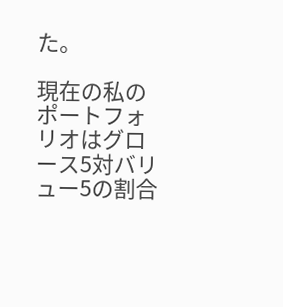た。

現在の私のポートフォリオはグロース5対バリュー5の割合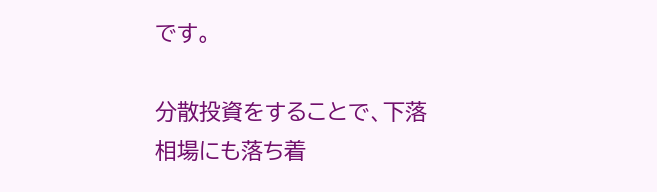です。

分散投資をすることで、下落相場にも落ち着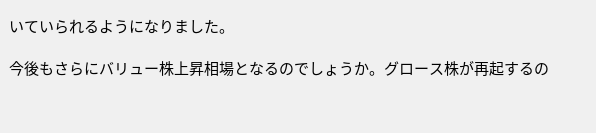いていられるようになりました。

今後もさらにバリュー株上昇相場となるのでしょうか。グロース株が再起するの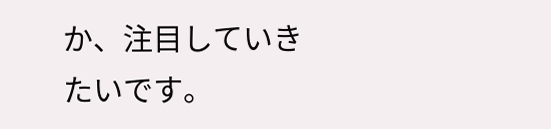か、注目していきたいです。